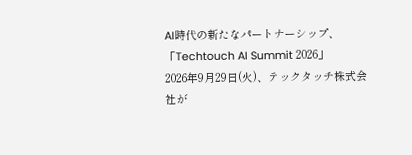AI時代の新たなパートナーシップ、「Techtouch AI Summit 2026」
2026年9月29日(火)、テックタッチ株式会社が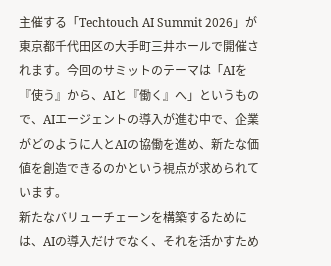主催する「Techtouch AI Summit 2026」が東京都千代田区の大手町三井ホールで開催されます。今回のサミットのテーマは「AIを『使う』から、AIと『働く』へ」というもので、AIエージェントの導入が進む中で、企業がどのように人とAIの協働を進め、新たな価値を創造できるのかという視点が求められています。
新たなバリューチェーンを構築するためには、AIの導入だけでなく、それを活かすため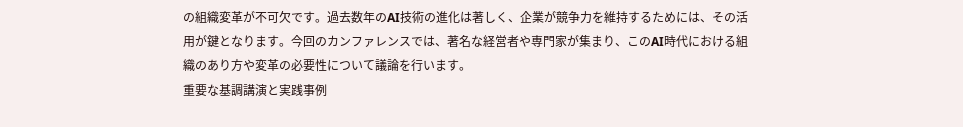の組織変革が不可欠です。過去数年のAI技術の進化は著しく、企業が競争力を維持するためには、その活用が鍵となります。今回のカンファレンスでは、著名な経営者や専門家が集まり、このAI時代における組織のあり方や変革の必要性について議論を行います。
重要な基調講演と実践事例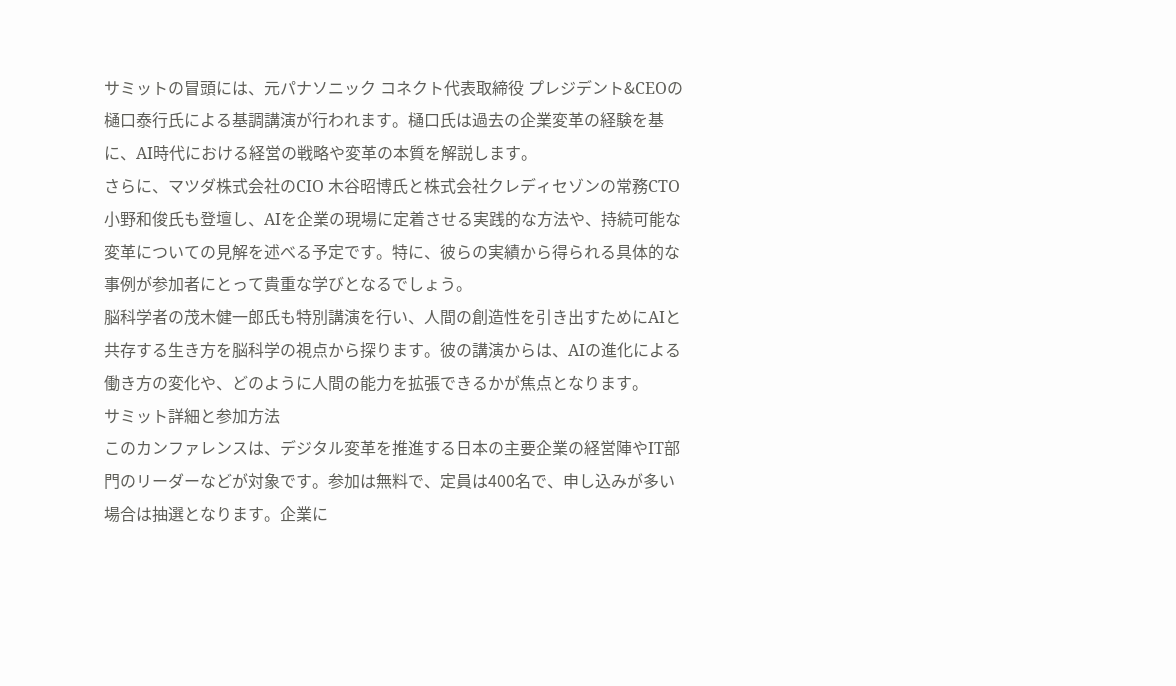サミットの冒頭には、元パナソニック コネクト代表取締役 プレジデント&CEOの樋口泰行氏による基調講演が行われます。樋口氏は過去の企業変革の経験を基に、AI時代における経営の戦略や変革の本質を解説します。
さらに、マツダ株式会社のCIO 木谷昭博氏と株式会社クレディセゾンの常務CTO 小野和俊氏も登壇し、AIを企業の現場に定着させる実践的な方法や、持続可能な変革についての見解を述べる予定です。特に、彼らの実績から得られる具体的な事例が参加者にとって貴重な学びとなるでしょう。
脳科学者の茂木健一郎氏も特別講演を行い、人間の創造性を引き出すためにAIと共存する生き方を脳科学の視点から探ります。彼の講演からは、AIの進化による働き方の変化や、どのように人間の能力を拡張できるかが焦点となります。
サミット詳細と参加方法
このカンファレンスは、デジタル変革を推進する日本の主要企業の経営陣やIT部門のリーダーなどが対象です。参加は無料で、定員は400名で、申し込みが多い場合は抽選となります。企業に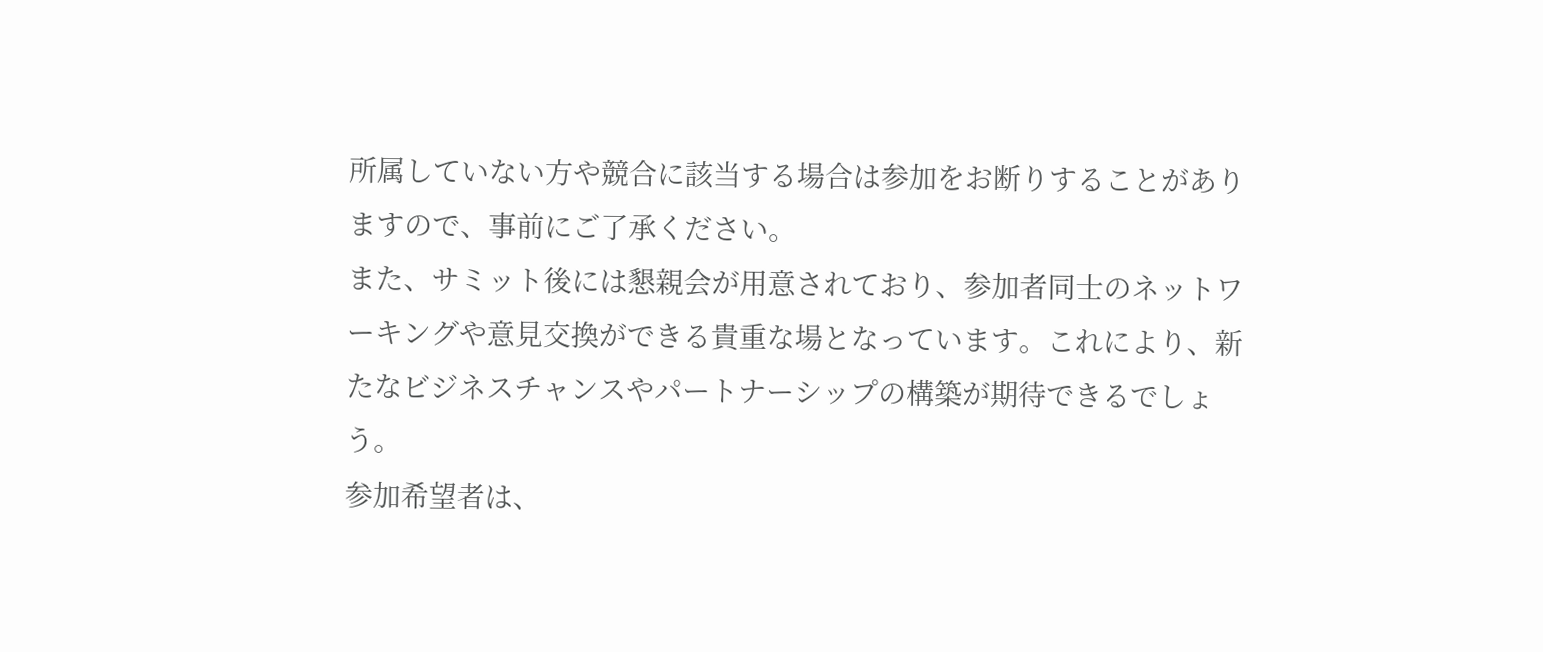所属していない方や競合に該当する場合は参加をお断りすることがありますので、事前にご了承ください。
また、サミット後には懇親会が用意されており、参加者同士のネットワーキングや意見交換ができる貴重な場となっています。これにより、新たなビジネスチャンスやパートナーシップの構築が期待できるでしょう。
参加希望者は、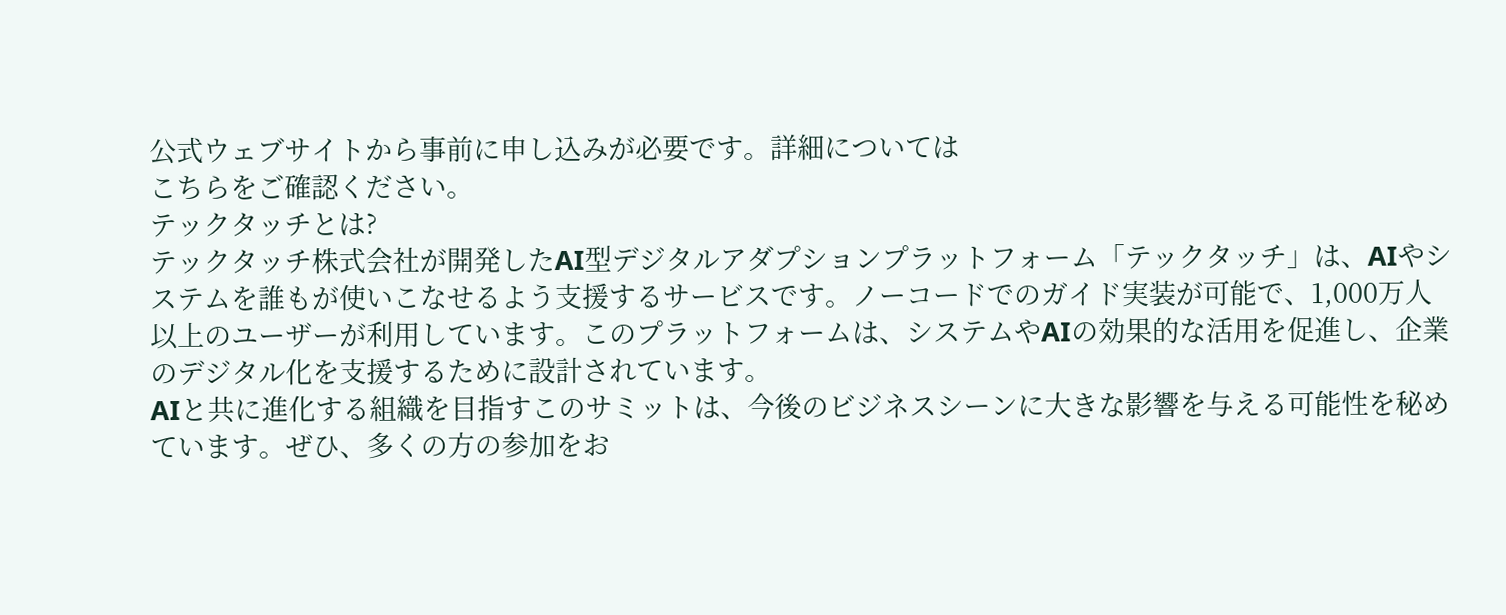公式ウェブサイトから事前に申し込みが必要です。詳細については
こちらをご確認ください。
テックタッチとは?
テックタッチ株式会社が開発したAI型デジタルアダプションプラットフォーム「テックタッチ」は、AIやシステムを誰もが使いこなせるよう支援するサービスです。ノーコードでのガイド実装が可能で、1,000万人以上のユーザーが利用しています。このプラットフォームは、システムやAIの効果的な活用を促進し、企業のデジタル化を支援するために設計されています。
AIと共に進化する組織を目指すこのサミットは、今後のビジネスシーンに大きな影響を与える可能性を秘めています。ぜひ、多くの方の参加をお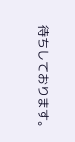待ちしております。